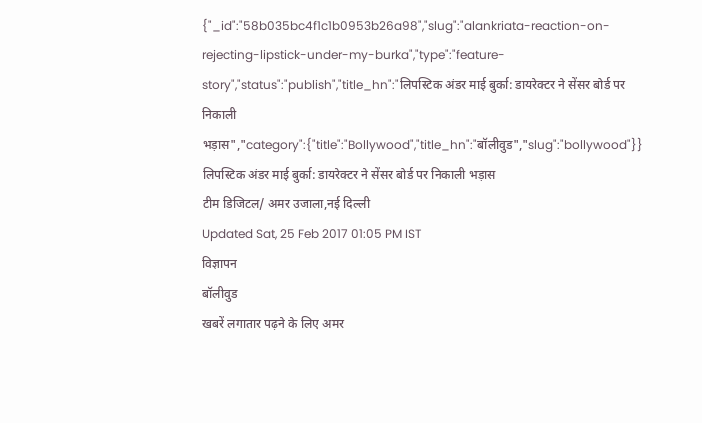{"_id":"58b035bc4f1c1b0953b26a98","slug":"alankriata-reaction-on-rejecting-lipstick-under-my-burka","type":"feature-story","status":"publish","title_hn":"लिपस्टिक अंडर माई बुर्का: डायरेक्टर ने सेंसर बोर्ड पर निकाली भड़ास","category":{"title":"Bollywood","title_hn":"बॉलीवुड","slug":"bollywood"}}
लिपस्टिक अंडर माई बुर्का: डायरेक्टर ने सेंसर बोर्ड पर निकाली भड़ास
टीम डिजिटल/ अमर उजाला,नई दिल्ली
Updated Sat, 25 Feb 2017 01:05 PM IST
विज्ञापन
बॉलीवुड
खबरें लगातार पढ़ने के लिए अमर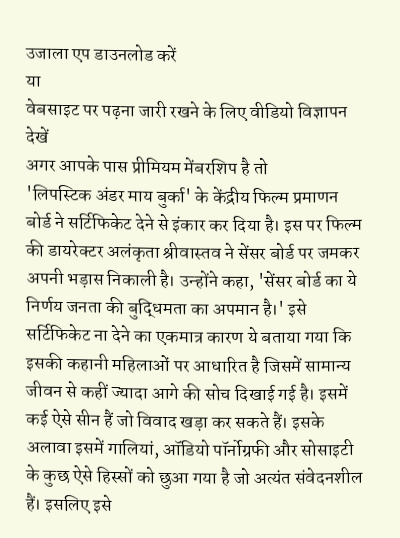उजाला एप डाउनलोड करें
या
वेबसाइट पर पढ़ना जारी रखने के लिए वीडियो विज्ञापन देखें
अगर आपके पास प्रीमियम मेंबरशिप है तो
'लिपस्टिक अंडर माय बुर्का' के केंद्रीय फिल्म प्रमाणन बोर्ड ने सर्टिफिकेट देने से इंकार कर दिया है। इस पर फिल्म की डायरेक्टर अलंकृता श्रीवास्तव ने सेंसर बोर्ड पर जमकर अपनी भड़ास निकाली है। उन्होंने कहा, 'सेंसर बोर्ड का ये निर्णय जनता की बुद्धिमता का अपमान है।' इसे सर्टिफिकेट ना देने का एकमात्र कारण ये बताया गया कि इसकी कहानी महिलाओं पर आधारित है जिसमें सामान्य जीवन से कहीं ज्यादा आगे की सोच दिखाई गई है। इसमें कई ऐसे सीन हैं जो विवाद खड़ा कर सकते हैं। इसके अलावा इसमें गालियां, ऑडियो पॉर्नोग्रफी और सोसाइटी के कुछ ऐसे हिस्सों को छुआ गया है जो अत्यंत संवेदनशील हैं। इसलिए इसे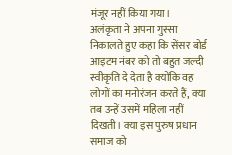मंजूर नहीं किया गया।
अलंकृता ने अपना गुस्सा निकालते हुए कहा कि सेंसर बोर्ड आइटम नंबर को तो बहुत जल्दी स्वीकृति दे देता है क्योंकि वह लोगों का मनोरंजन करते हैं, क्या तब उन्हें उसमें महिला नहीं दिखती। क्या इस पुरुष प्रधान समाज को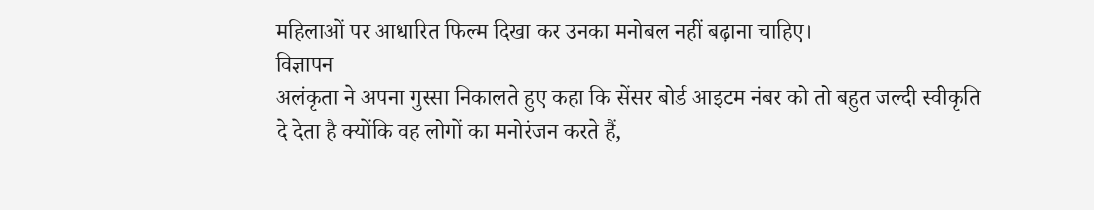महिलाओं पर आधारित फिल्म दिखा कर उनका मनोबल नहीं बढ़ाना चाहिए।
विज्ञापन
अलंकृता ने अपना गुस्सा निकालते हुए कहा कि सेंसर बोर्ड आइटम नंबर को तो बहुत जल्दी स्वीकृति दे देता है क्योंकि वह लोगों का मनोरंजन करते हैं,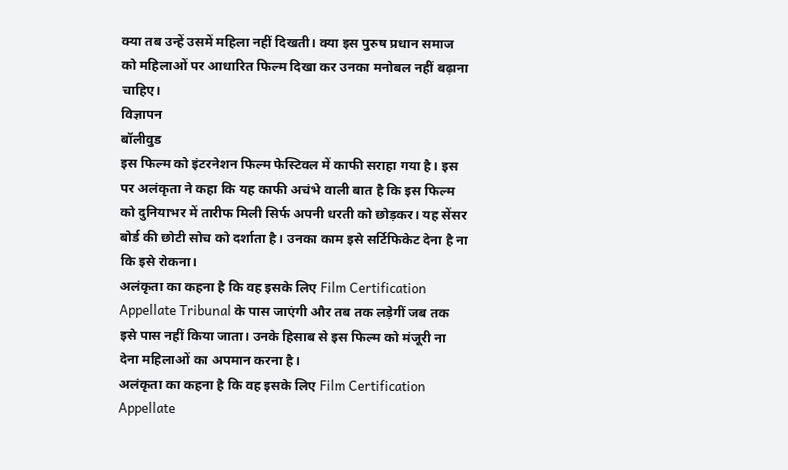क्या तब उन्हें उसमें महिला नहीं दिखती। क्या इस पुरुष प्रधान समाज को महिलाओं पर आधारित फिल्म दिखा कर उनका मनोबल नहीं बढ़ाना चाहिए।
विज्ञापन
बॉलीवुड
इस फिल्म को इंटरनेशन फिल्म फेस्टिवल में काफी सराहा गया है। इस पर अलंकृता ने कहा कि यह काफी अचंभे वाली बात है कि इस फिल्म को दुनियाभर में तारीफ मिली सिर्फ अपनी धरती को छोड़कर। यह सेंसर बोर्ड की छोटी सोच को दर्शाता है। उनका काम इसे सर्टिफिकेट देना है ना कि इसे रोकना।
अलंकृता का कहना है कि वह इसके लिए Film Certification Appellate Tribunal के पास जाएंगी और तब तक लड़ेगीं जब तक इसे पास नहीं किया जाता। उनके हिसाब से इस फिल्म को मंजूरी ना देना महिलाओं का अपमान करना है।
अलंकृता का कहना है कि वह इसके लिए Film Certification Appellate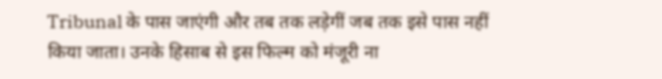Tribunal के पास जाएंगी और तब तक लड़ेगीं जब तक इसे पास नहीं किया जाता। उनके हिसाब से इस फिल्म को मंजूरी ना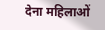देना महिलाओं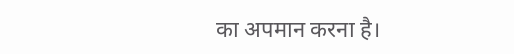का अपमान करना है।